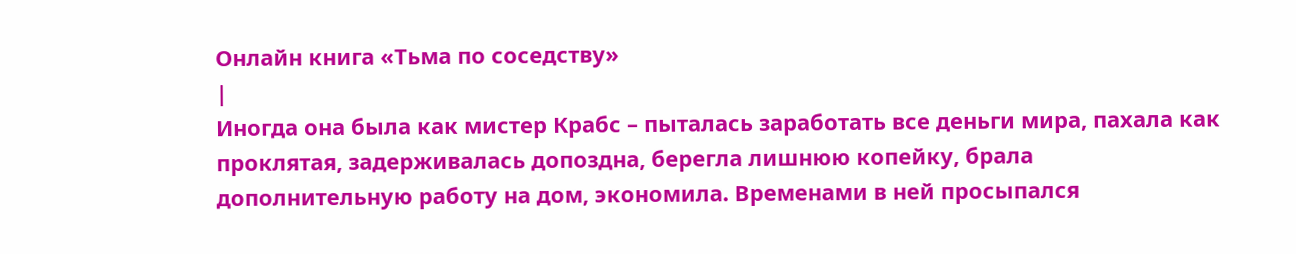Онлайн книга «Тьма по соседству»
|
Иногда она была как мистер Крабс – пыталась заработать все деньги мира, пахала как проклятая, задерживалась допоздна, берегла лишнюю копейку, брала дополнительную работу на дом, экономила. Временами в ней просыпался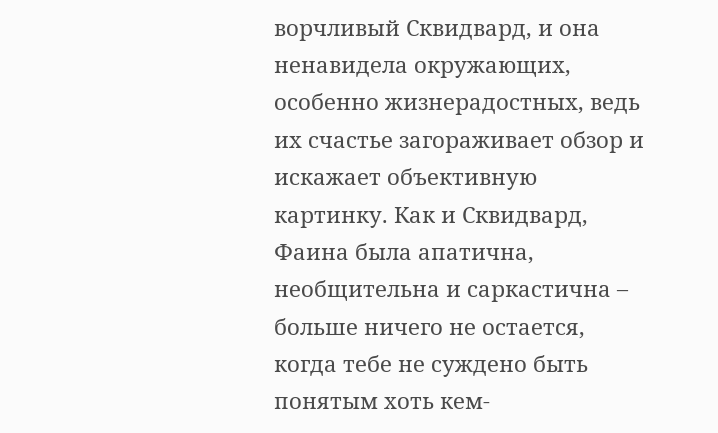ворчливый Сквидвард, и она ненавидела окружающих, особенно жизнерадостных, ведь их счастье загораживает обзор и искажает объективную картинку. Как и Сквидвард, Фаина была апатична, необщительна и саркастична – больше ничего не остается, когда тебе не суждено быть понятым хоть кем-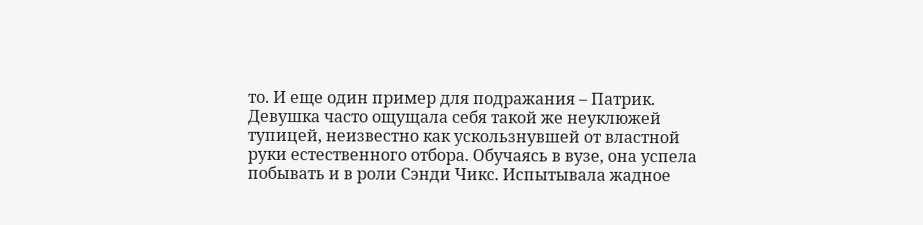то. И еще один пример для подражания – Патрик. Девушка часто ощущала себя такой же неуклюжей тупицей, неизвестно как ускользнувшей от властной руки естественного отбора. Обучаясь в вузе, она успела побывать и в роли Сэнди Чикс. Испытывала жадное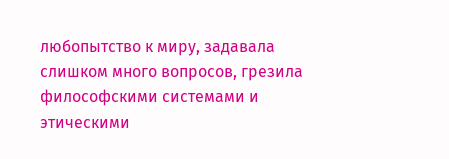любопытство к миру, задавала слишком много вопросов, грезила философскими системами и этическими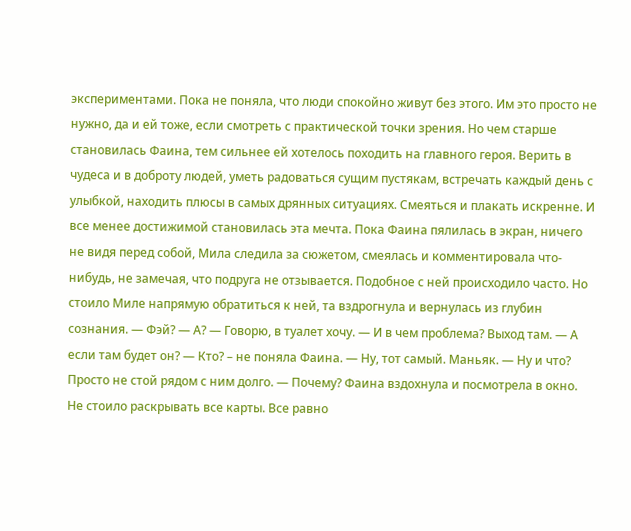экспериментами. Пока не поняла, что люди спокойно живут без этого. Им это просто не нужно, да и ей тоже, если смотреть с практической точки зрения. Но чем старше становилась Фаина, тем сильнее ей хотелось походить на главного героя. Верить в чудеса и в доброту людей, уметь радоваться сущим пустякам, встречать каждый день с улыбкой, находить плюсы в самых дрянных ситуациях. Смеяться и плакать искренне. И все менее достижимой становилась эта мечта. Пока Фаина пялилась в экран, ничего не видя перед собой, Мила следила за сюжетом, смеялась и комментировала что-нибудь, не замечая, что подруга не отзывается. Подобное с ней происходило часто. Но стоило Миле напрямую обратиться к ней, та вздрогнула и вернулась из глубин сознания. — Фэй? — А? — Говорю, в туалет хочу. — И в чем проблема? Выход там. — А если там будет он? — Кто? – не поняла Фаина. — Ну, тот самый. Маньяк. — Ну и что? Просто не стой рядом с ним долго. — Почему? Фаина вздохнула и посмотрела в окно. Не стоило раскрывать все карты. Все равно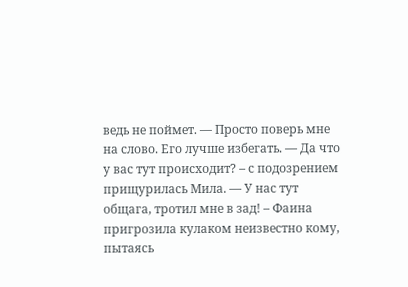ведь не поймет. — Просто поверь мне на слово. Его лучше избегать. — Да что у вас тут происходит? – с подозрением прищурилась Мила. — У нас тут общага, тротил мне в зад! – Фаина пригрозила кулаком неизвестно кому, пытаясь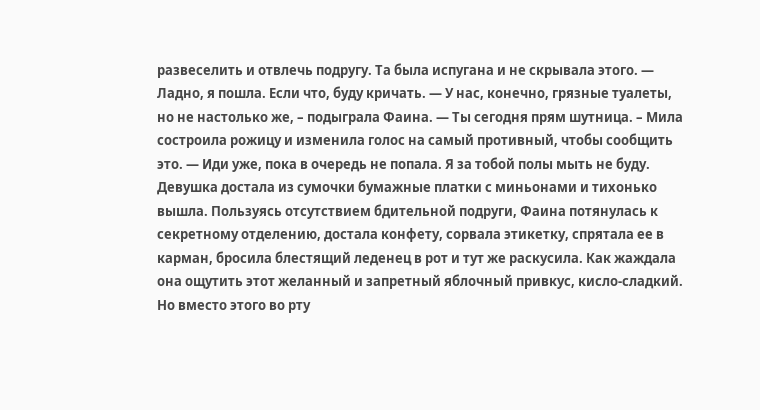развеселить и отвлечь подругу. Та была испугана и не скрывала этого. — Ладно, я пошла. Если что, буду кричать. — У нас, конечно, грязные туалеты, но не настолько же, – подыграла Фаина. — Ты сегодня прям шутница. – Мила состроила рожицу и изменила голос на самый противный, чтобы сообщить это. — Иди уже, пока в очередь не попала. Я за тобой полы мыть не буду. Девушка достала из сумочки бумажные платки с миньонами и тихонько вышла. Пользуясь отсутствием бдительной подруги, Фаина потянулась к секретному отделению, достала конфету, сорвала этикетку, спрятала ее в карман, бросила блестящий леденец в рот и тут же раскусила. Как жаждала она ощутить этот желанный и запретный яблочный привкус, кисло-сладкий. Но вместо этого во рту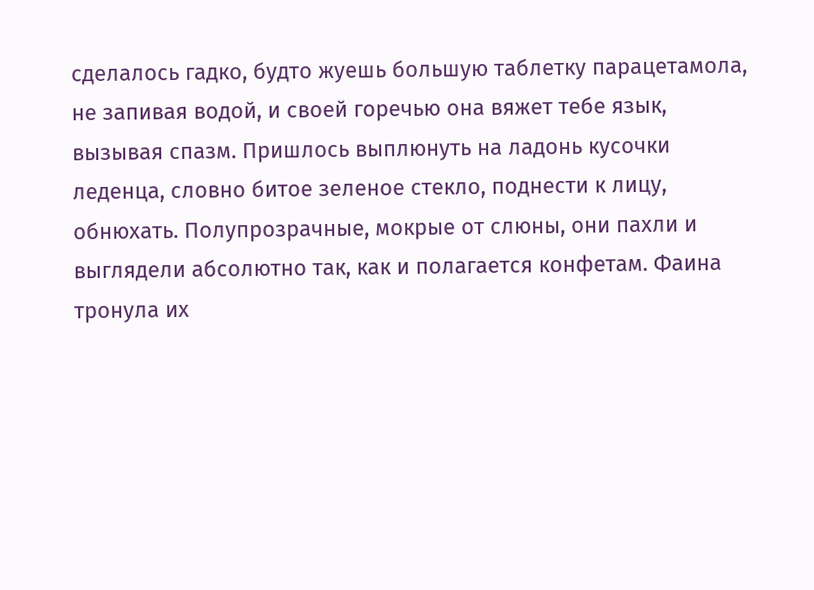сделалось гадко, будто жуешь большую таблетку парацетамола, не запивая водой, и своей горечью она вяжет тебе язык, вызывая спазм. Пришлось выплюнуть на ладонь кусочки леденца, словно битое зеленое стекло, поднести к лицу, обнюхать. Полупрозрачные, мокрые от слюны, они пахли и выглядели абсолютно так, как и полагается конфетам. Фаина тронула их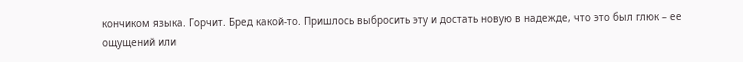кончиком языка. Горчит. Бред какой-то. Пришлось выбросить эту и достать новую в надежде, что это был глюк – ее ощущений или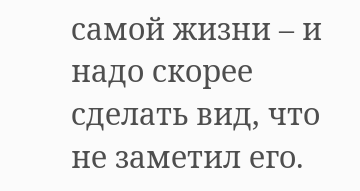самой жизни – и надо скорее сделать вид, что не заметил его.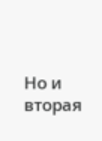Но и вторая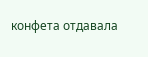конфета отдавала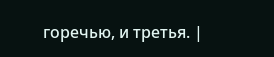горечью, и третья. |